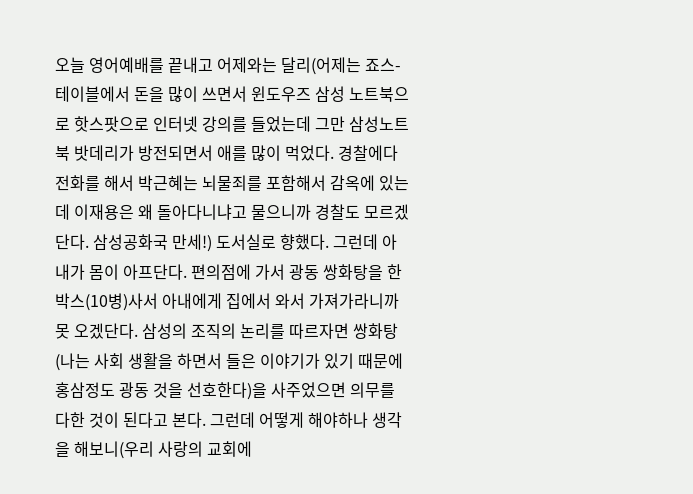오늘 영어예배를 끝내고 어제와는 달리(어제는 죠스-테이블에서 돈을 많이 쓰면서 윈도우즈 삼성 노트북으로 핫스팟으로 인터넷 강의를 들었는데 그만 삼성노트북 밧데리가 방전되면서 애를 많이 먹었다. 경찰에다 전화를 해서 박근혜는 뇌물죄를 포함해서 감옥에 있는데 이재용은 왜 돌아다니냐고 물으니까 경찰도 모르겠단다. 삼성공화국 만세!) 도서실로 향했다. 그런데 아내가 몸이 아프단다. 편의점에 가서 광동 쌍화탕을 한 박스(10병)사서 아내에게 집에서 와서 가져가라니까 못 오겠단다. 삼성의 조직의 논리를 따르자면 쌍화탕(나는 사회 생활을 하면서 들은 이야기가 있기 때문에 홍삼정도 광동 것을 선호한다)을 사주었으면 의무를 다한 것이 된다고 본다. 그런데 어떻게 해야하나 생각을 해보니(우리 사랑의 교회에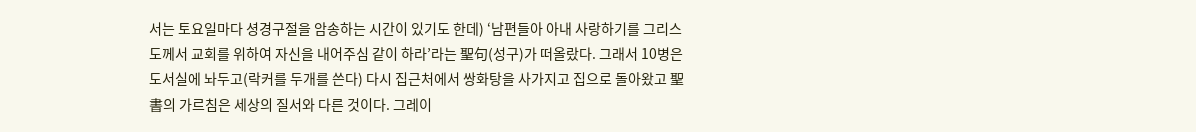서는 토요일마다 셩경구절을 암송하는 시간이 있기도 한데) ‘남편들아 아내 사랑하기를 그리스도께서 교회를 위하여 자신을 내어주심 같이 하라’라는 聖句(성구)가 떠올랐다. 그래서 10병은 도서실에 놔두고(락커를 두개를 쓴다) 다시 집근처에서 쌍화탕을 사가지고 집으로 돌아왔고 聖書의 가르침은 세상의 질서와 다른 것이다. 그레이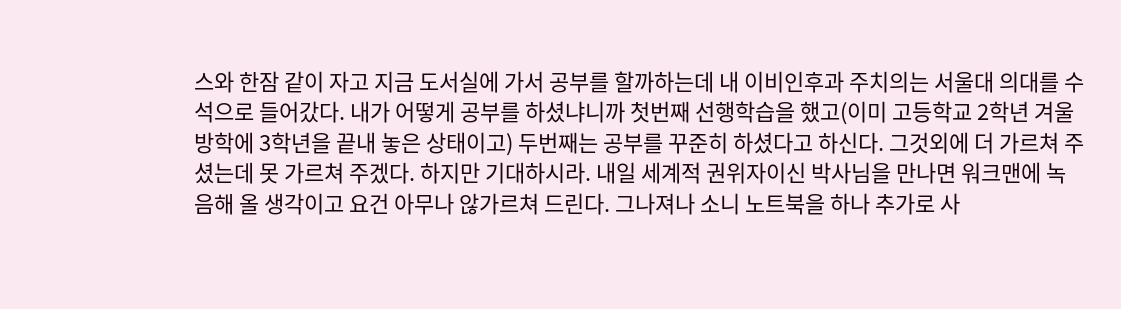스와 한잠 같이 자고 지금 도서실에 가서 공부를 할까하는데 내 이비인후과 주치의는 서울대 의대를 수석으로 들어갔다. 내가 어떻게 공부를 하셨냐니까 첫번째 선행학습을 했고(이미 고등학교 2학년 겨울방학에 3학년을 끝내 놓은 상태이고) 두번째는 공부를 꾸준히 하셨다고 하신다. 그것외에 더 가르쳐 주셨는데 못 가르쳐 주겠다. 하지만 기대하시라. 내일 세계적 권위자이신 박사님을 만나면 워크맨에 녹음해 올 생각이고 요건 아무나 않가르쳐 드린다. 그나져나 소니 노트북을 하나 추가로 사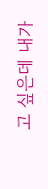고 싶은데 내가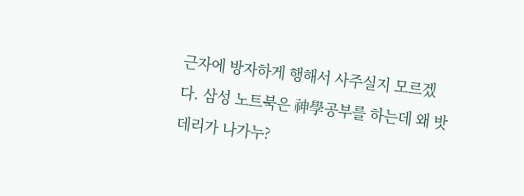근자에 방자하게 행해서 사주실지 모르겠다. 삼성 노트북은 神學공부를 하는데 왜 밧데리가 나가누?